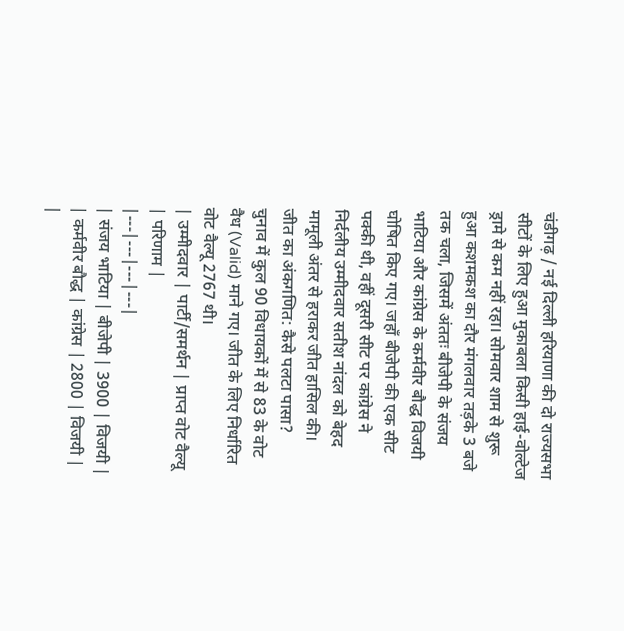चंडीगढ़ / नई दिल्ली हरियाणा की दो राज्यसभा सीटों के लिए हुआ मुकाबला किसी हाई-वोल्टेज ड्रामे से कम नहीं रहा। सोमवार शाम से शुरू हुआ कशमकश का दौर मंगलवार तड़के 3 बजे तक चला, जिसमें अंततः बीजेपी के संजय भाटिया और कांग्रेस के कर्मवीर बौद्ध विजयी घोषित किए गए। जहाँ बीजेपी की एक सीट पक्की थी, वहीं दूसरी सीट पर कांग्रेस ने निर्दलीय उम्मीदवार सतीश नांदल को बेहद मामूली अंतर से हराकर जीत हासिल की।
जीत का अंकगणित: कैसे पलटा पासा?
चुनाव में कुल 90 विधायकों में से 83 के वोट वैध (Valid) माने गए। जीत के लिए निर्धारित वोट वैल्यू 2767 थी।
| उम्मीदवार | पार्टी/समर्थन | प्राप्त वोट वैल्यू | परिणाम |
|---|---|---|---|
| संजय भाटिया | बीजेपी | 3900 | विजयी |
| कर्मवीर बौद्ध | कांग्रेस | 2800 | विजयी |
|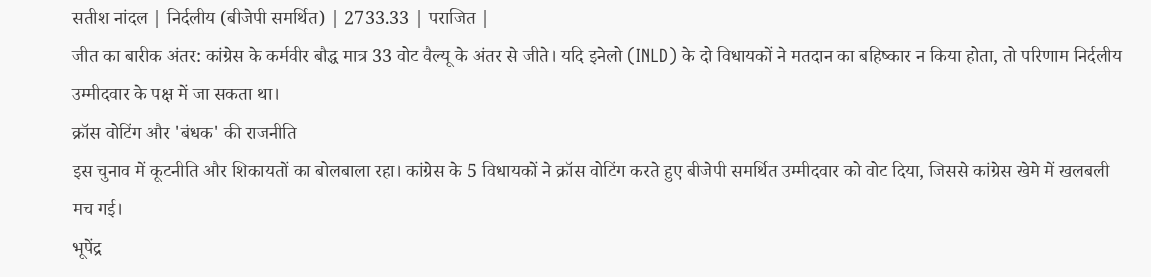सतीश नांदल | निर्दलीय (बीजेपी समर्थित) | 2733.33 | पराजित |
जीत का बारीक अंतर: कांग्रेस के कर्मवीर बौद्ध मात्र 33 वोट वैल्यू के अंतर से जीते। यदि इनेलो (INLD) के दो विधायकों ने मतदान का बहिष्कार न किया होता, तो परिणाम निर्दलीय उम्मीदवार के पक्ष में जा सकता था।
क्रॉस वोटिंग और 'बंधक' की राजनीति
इस चुनाव में कूटनीति और शिकायतों का बोलबाला रहा। कांग्रेस के 5 विधायकों ने क्रॉस वोटिंग करते हुए बीजेपी समर्थित उम्मीदवार को वोट दिया, जिससे कांग्रेस खेमे में खलबली मच गई।
भूपेंद्र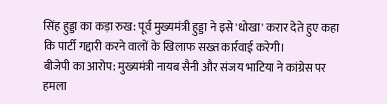सिंह हुड्डा का कड़ा रुख: पूर्व मुख्यमंत्री हुड्डा ने इसे 'धोखा' करार देते हुए कहा कि पार्टी गद्दारी करने वालों के खिलाफ सख्त कार्रवाई करेगी।
बीजेपी का आरोप: मुख्यमंत्री नायब सैनी और संजय भाटिया ने कांग्रेस पर हमला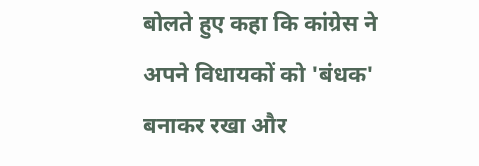बोलते हुए कहा कि कांग्रेस ने अपने विधायकों को 'बंधक' बनाकर रखा और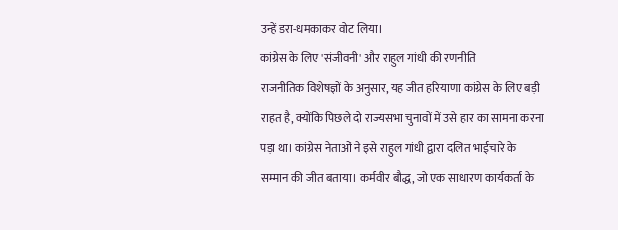उन्हें डरा-धमकाकर वोट लिया।
कांग्रेस के लिए 'संजीवनी' और राहुल गांधी की रणनीति
राजनीतिक विशेषज्ञों के अनुसार, यह जीत हरियाणा कांग्रेस के लिए बड़ी राहत है, क्योंकि पिछले दो राज्यसभा चुनावों में उसे हार का सामना करना पड़ा था। कांग्रेस नेताओं ने इसे राहुल गांधी द्वारा दलित भाईचारे के सम्मान की जीत बताया। कर्मवीर बौद्ध, जो एक साधारण कार्यकर्ता के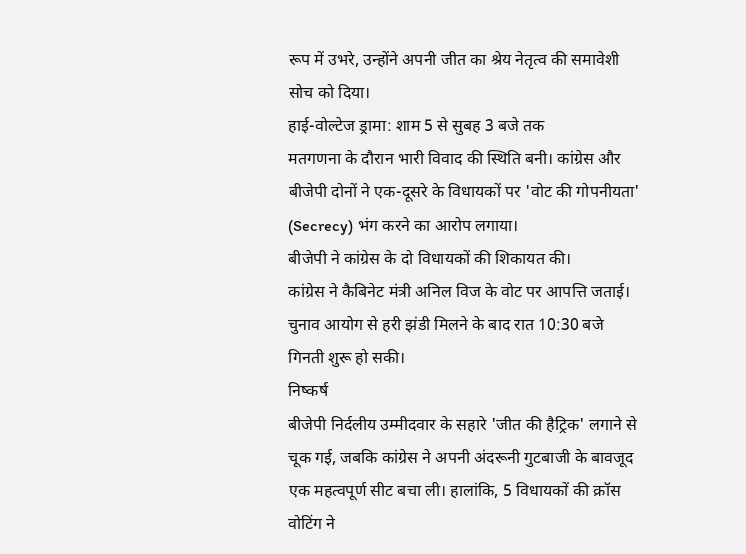रूप में उभरे, उन्होंने अपनी जीत का श्रेय नेतृत्व की समावेशी सोच को दिया।
हाई-वोल्टेज ड्रामा: शाम 5 से सुबह 3 बजे तक
मतगणना के दौरान भारी विवाद की स्थिति बनी। कांग्रेस और बीजेपी दोनों ने एक-दूसरे के विधायकों पर 'वोट की गोपनीयता' (Secrecy) भंग करने का आरोप लगाया।
बीजेपी ने कांग्रेस के दो विधायकों की शिकायत की।
कांग्रेस ने कैबिनेट मंत्री अनिल विज के वोट पर आपत्ति जताई।
चुनाव आयोग से हरी झंडी मिलने के बाद रात 10:30 बजे गिनती शुरू हो सकी।
निष्कर्ष
बीजेपी निर्दलीय उम्मीदवार के सहारे 'जीत की हैट्रिक' लगाने से चूक गई, जबकि कांग्रेस ने अपनी अंदरूनी गुटबाजी के बावजूद एक महत्वपूर्ण सीट बचा ली। हालांकि, 5 विधायकों की क्रॉस वोटिंग ने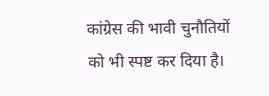कांग्रेस की भावी चुनौतियों को भी स्पष्ट कर दिया है।